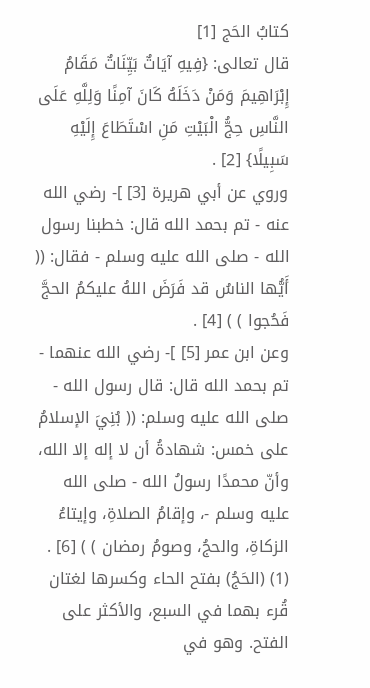كتابُ الحَج [1]
قال تعالى: {فِيهِ آيَاتٌ بَيِّنَاتٌ مَقَامُ إِبْرَاهِيمَ وَمَنْ دَخَلَهُ كَانَ آمِنًا وَلِلَّهِ عَلَى النَّاسِ حِجُّ الْبَيْتِ مَنِ اسْتَطَاعَ إِلَيْهِ سَبِيلًا} [2] .
وروي عن أبي هريرة [3] ]- رضي الله عنه - تم بحمد الله قال: خطبنا رسول الله - صلى الله عليه وسلم - فقال: (( أَيُّها الناسُ قد فَرَضَ اللهُ عليكمُ الحجَّ فَحُجوا ) ) [4] .
وعن ابن عمر [5] ]- رضي الله عنهما - تم بحمد الله قال: قال رسول الله - صلى الله عليه وسلم: (( بُنِيَ الإسلامُ على خمس: شهادةُ أن لا إله إلا الله، وأنّ محمدًا رسولُ الله - صلى الله عليه وسلم -، وإقامُ الصلاةِ، وإيتاءُ الزكاةِ، والحجُ، وصومُ رمضان ) ) [6] .
(1) (الحَجُ) بفتح الحاء وكسرها لغتان قُرء بهما في السبع، والأكثر على الفتح. وهو في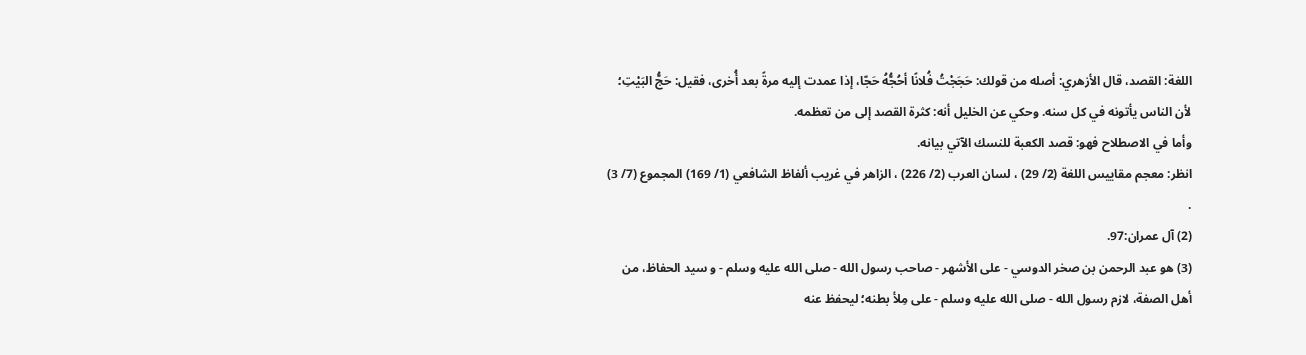اللغة: القصد، قال الأزهري: أصله من قولك: حَجَجْتُ فُلانًا أحُجُّهُ حَجّا، إذا عمدت إليه مرةً بعد أُخرى، فقيل: حَجُّ البَيْتِ؛ لأن الناس يأتونه في كل سنه. وحكي عن الخليل أنه: كثرة القصد إلى من تعظمه.
وأما في الاصطلاح فهو: قصد الكعبة للنسك الآتي بيانه.
انظر: معجم مقاييس اللغة (2/ 29) ، لسان العرب (2/ 226) ، الزاهر في غريب ألفاظ الشافعي (1/ 169) المجموع (7/ 3) .
(2) آل عمران:97.
(3) هو عبد الرحمن بن صخر الدوسي - على الأشهر - صاحب رسول الله - صلى الله عليه وسلم - و سيد الحفاظ، من أهل الصفة، لازم رسول الله - صلى الله عليه وسلم - على مِلأ بطنه؛ ليحفظ عنه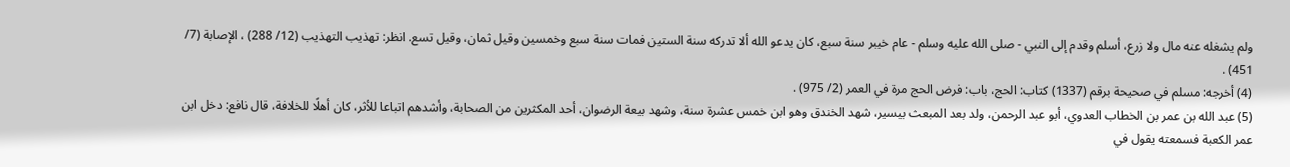ولم يشغله عنه مال ولا زرع، أسلم وقدم إلى النبي - صلى الله عليه وسلم - عام خيبر سنة سبع، كان يدعو الله ألا تدركه سنة الستين فمات سنة سبع وخمسين وقيل ثمان، وقيل تسع. انظر: تهذيب التهذيب (12/ 288) ، الإصابة (7/ 451) .
(4) أخرجه: مسلم في صحيحة برقم (1337) كتاب: الحج، باب: فرض الحج مرة في العمر (2/ 975) .
(5) عبد الله بن عمر بن الخطاب العدوي، أبو عبد الرحمن، ولد بعد المبعث بيسير، شهد الخندق وهو ابن خمس عشرة سنة، وشهد بيعة الرضوان، أحد المكثرين من الصحابة، وأشدهم اتباعا للأثر، كان أهلًا للخلافة، قال نافع: دخل ابن عمر الكعبة فسمعته يقول في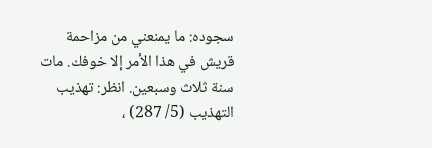سجوده: ما يمنعني من مزاحمة قريش في هذا الأمر إلا خوفك. مات سنة ثلاث وسبعين. انظر: تهذيب التهذيب (5/ 287) ،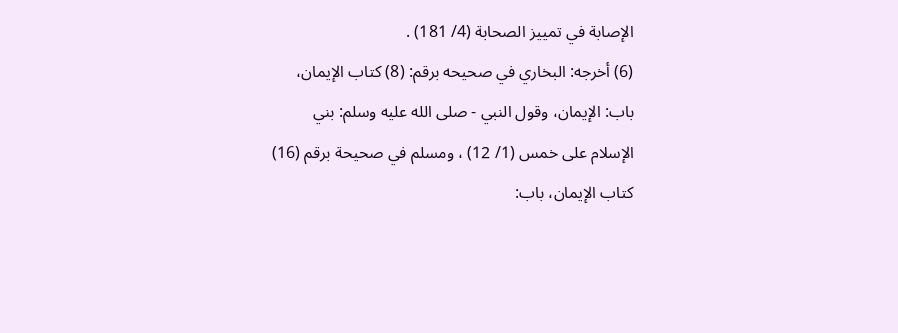الإصابة في تمييز الصحابة (4/ 181) .
(6) أخرجه: البخاري في صحيحه برقم: (8) كتاب الإيمان، باب: الإيمان، وقول النبي - صلى الله عليه وسلم: بني الإسلام على خمس (1/ 12) ، ومسلم في صحيحة برقم (16) كتاب الإيمان، باب: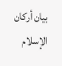بيان أركان الإسلام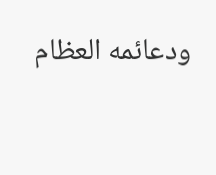ودعائمه العظام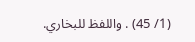(1/ 45) . واللفظ للبخاري.